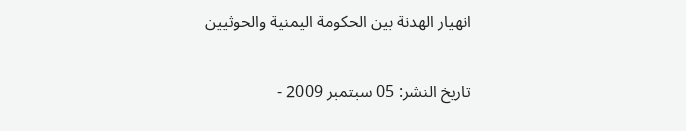انهيار الهدنة بين الحكومة اليمنية والحوثيين

تاريخ النشر: 05 سبتمبر 2009 -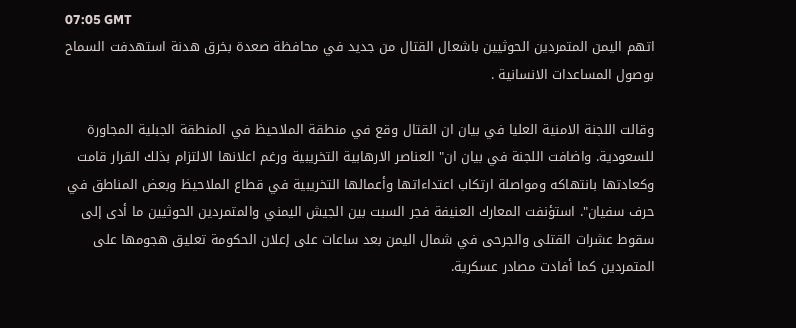07:05 GMT
اتهم اليمن المتمردين الحوثيين باشعال القتال من جديد في محافظة صعدة بخرق هدنة استهدفت السماح بوصول المساعدات الانسانية .

وقالت اللجنة الامنية العليا في بيان ان القتال وقع في منطقة الملاحيظ في المنطقة الجبلية المجاورة للسعودية. واضافت اللجنة في بيان ان" العناصر الارهابية التخريبية ورغم اعلانها الالتزام بذلك القرار قامت وكعادتها بانتهاكه ومواصلة ارتكاب اعتداءاتها وأعمالها التخريبية في قطاع الملاحيظ وبعض المناطق في حرف سفيان". استؤنفت المعارك العنيفة فجر السبت بين الجيش اليمني والمتمردين الحوثيين ما أدى إلى سقوط عشرات القتلى والجرحى في شمال اليمن بعد ساعات على إعلان الحكومة تعليق هجومها على المتمردين كما أفادت مصادر عسكرية.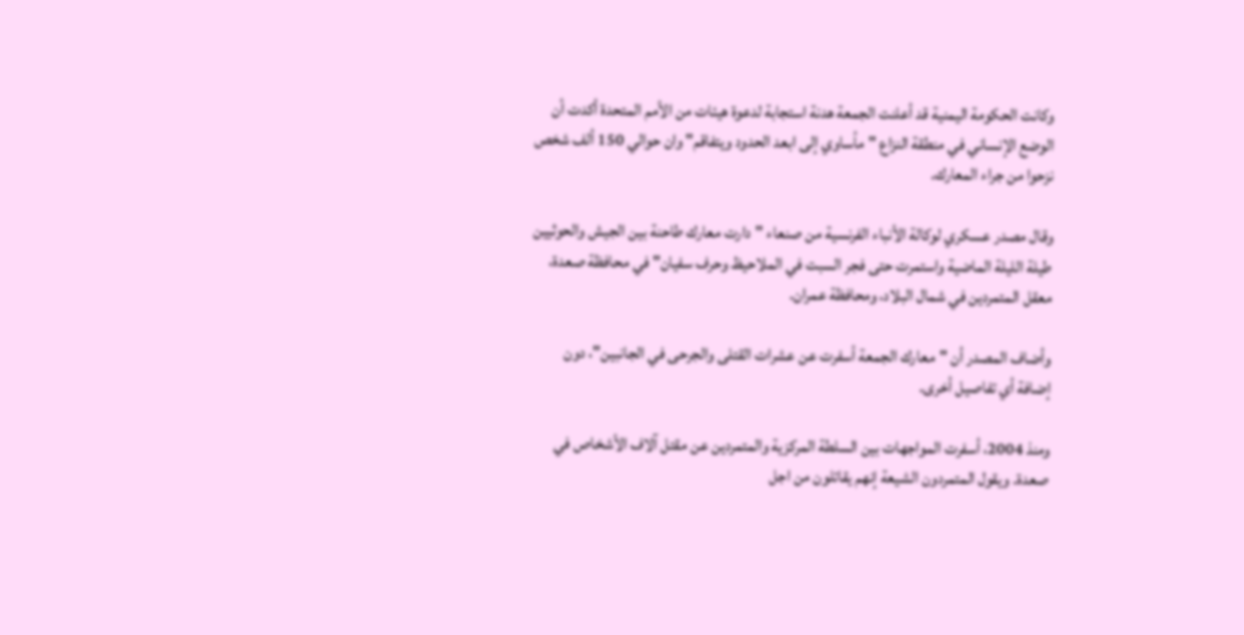وكانت الحكومة اليمنية قد أعلنت الجمعة هدنة استجابة لدعوة هيئات من الأمم المتحدة أكدت أن الوضع الإنساني في منطقة النزاع "مأساوي إلى ابعد الحدود ويتفاقم" وان حوالي 150 ألف شخص نزحوا من جراء المعارك.

وقال مصدر عسكري لوكالة الأنباء الفرنسية من صنعاء "دارت معارك طاحنة بين الجيش والحوثيين طيلة الليلة الماضية واستمرت حتى فجر السبت في الملاحيظ وحرف سفيان" في محافظة صعدة، معقل المتمردين في شمال البلاد، ومحافظة عمران.

وأضاف المصدر أن "معارك الجمعة أسفرت عن عشرات القتلى والجرحى في الجانبين"، دون إضافة أي تفاصيل أخرى.

ومنذ 2004، أسفرت المواجهات بين السلطة المركزية والمتمردين عن مقتل آلاف الأشخاص في صعدة. ويقول المتمردون الشيعة إنهم يقاتلون من اجل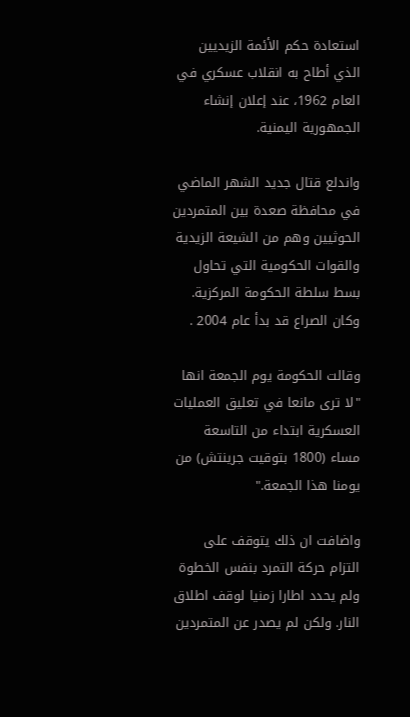استعادة حكم الأئمة الزيديين الذي أطاح به انقلاب عسكري في العام 1962، عند إعلان إنشاء الجمهورية اليمنية.

واندلع قتال جديد الشهر الماضي في محافظة صعدة بين المتمردين الحوثيين وهم من الشيعة الزيدية والقوات الحكومية التي تحاول بسط سلطة الحكومة المركزية. وكان الصراع قد بدأ عام 2004 .

وقالت الحكومة يوم الجمعة انها "لا ترى مانعا في تعليق العمليات العسكرية ابتداء من التاسعة مساء (1800 بتوقيت جرينتش) من يومنا هذا الجمعة."

واضافت ان ذلك يتوقف على التزام حركة التمرد بنفس الخطوة ولم يحدد اطارا زمنيا لوقف اطلاق النار. ولكن لم يصدر عن المتمردين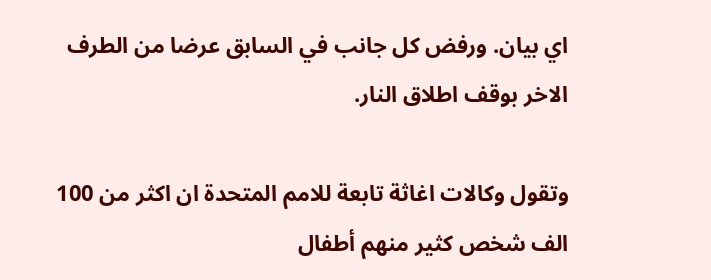اي بيان. ورفض كل جانب في السابق عرضا من الطرف الاخر بوقف اطلاق النار.

وتقول وكالات اغاثة تابعة للامم المتحدة ان اكثر من 100 الف شخص كثير منهم أطفال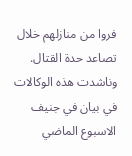فروا من منازلهم خلال تصاعد حدة القتال. وناشدت هذه الوكالات في بيان في جنيف الاسبوع الماضي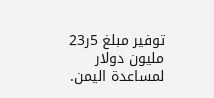توفير مبلغ 5ر23 مليون دولار لمساعدة اليمن.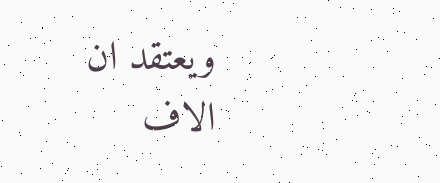ويعتقد ان الاف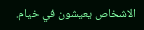الاشخاص يعيشون في خيام.